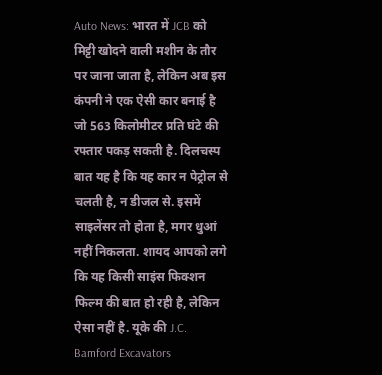Auto News: भारत में JCB को मिट्टी खोदने वाली मशीन के तौर पर जाना जाता है, लेकिन अब इस कंपनी ने एक ऐसी कार बनाई है जो 563 किलोमीटर प्रति घंटे की रफ्तार पकड़ सकती है. दिलचस्प बात यह है कि यह कार न पेट्रोल से चलती है, न डीजल से. इसमें साइलेंसर तो होता है, मगर धुआं नहीं निकलता. शायद आपको लगे कि यह किसी साइंस फिक्शन फिल्म की बात हो रही है, लेकिन ऐसा नहीं है. यूके की J.C. Bamford Excavators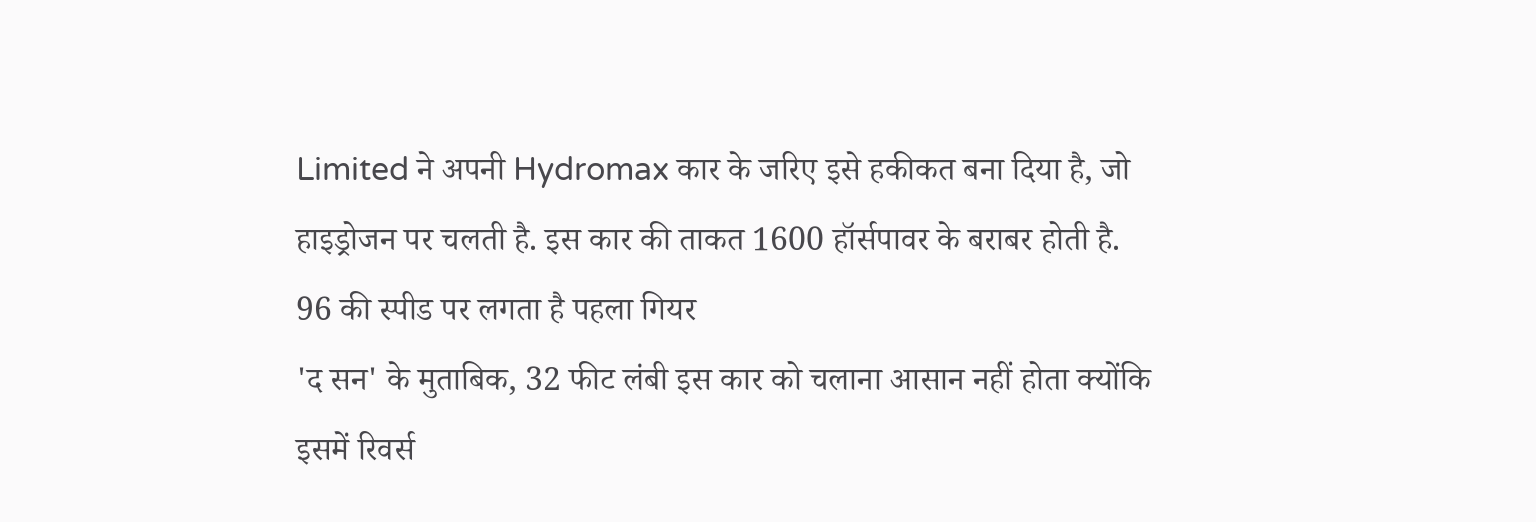Limited ने अपनी Hydromax कार के जरिए इसे हकीकत बना दिया है, जो हाइड्रोजन पर चलती है. इस कार की ताकत 1600 हॉर्सपावर के बराबर होती है.
96 की स्पीड पर लगता है पहला गियर
'द सन' के मुताबिक, 32 फीट लंबी इस कार को चलाना आसान नहीं होता क्योंकि इसमें रिवर्स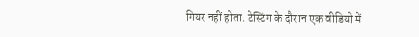गियर नहीं होता. टेस्टिंग के दौरान एक वीडियो में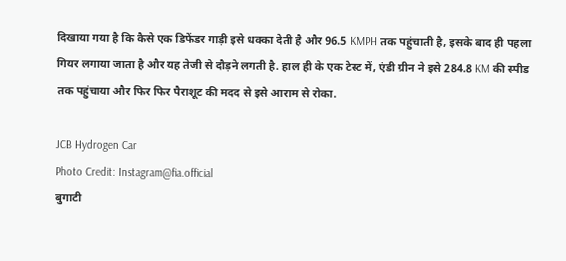दिखाया गया है कि कैसे एक डिफेंडर गाड़ी इसे धक्का देती है और 96.5 KMPH तक पहुंचाती है, इसके बाद ही पहला गियर लगाया जाता है और यह तेजी से दौड़ने लगती है. हाल ही के एक टेस्ट में, एंडी ग्रीन ने इसे 284.8 KM की स्पीड तक पहुंचाया और फिर फिर पैराशूट की मदद से इसे आराम से रोका.

JCB Hydrogen Car
Photo Credit: Instagram@fia.official
बुगाटी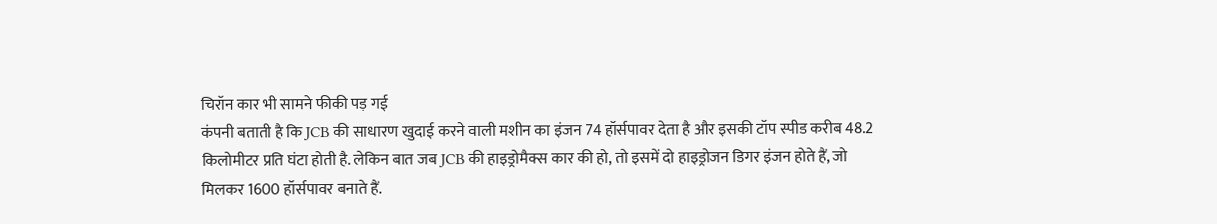चिरॉन कार भी सामने फीकी पड़ गई
कंपनी बताती है कि JCB की साधारण खुदाई करने वाली मशीन का इंजन 74 हॉर्सपावर देता है और इसकी टॉप स्पीड करीब 48.2 किलोमीटर प्रति घंटा होती है. लेकिन बात जब JCB की हाइड्रोमैक्स कार की हो, तो इसमें दो हाइड्रोजन डिगर इंजन होते हैं, जो मिलकर 1600 हॉर्सपावर बनाते हैं.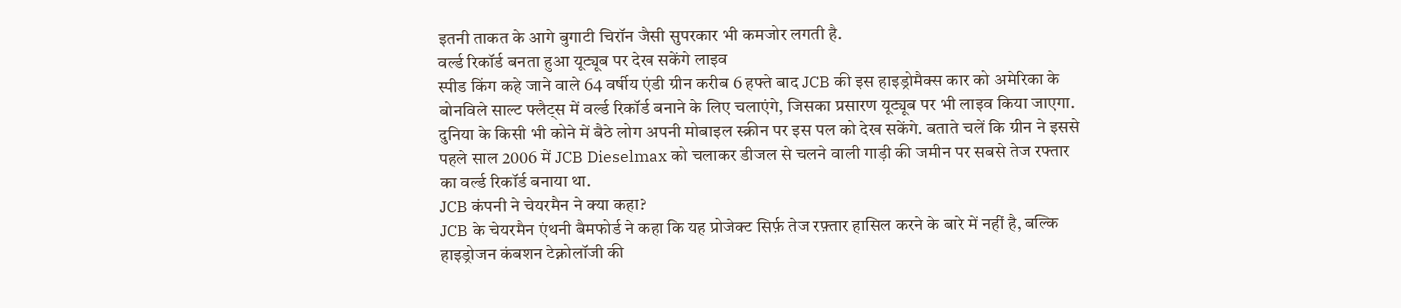इतनी ताकत के आगे बुगाटी चिरॉन जैसी सुपरकार भी कमजोर लगती है.
वर्ल्ड रिकॉर्ड बनता हुआ यूट्यूब पर देख सकेंगे लाइव
स्पीड किंग कहे जाने वाले 64 वर्षीय एंडी ग्रीन करीब 6 हफ्ते बाद JCB की इस हाइड्रोमैक्स कार को अमेरिका के बोनविले साल्ट फ्लैट्स में वर्ल्ड रिकॉर्ड बनाने के लिए चलाएंगे, जिसका प्रसारण यूट्यूब पर भी लाइव किया जाएगा. दुनिया के किसी भी कोने में बैठे लोग अपनी मोबाइल स्क्रीन पर इस पल को देख सकेंगे. बताते चलें कि ग्रीन ने इससे पहले साल 2006 में JCB Dieselmax को चलाकर डीजल से चलने वाली गाड़ी की जमीन पर सबसे तेज रफ्तार का वर्ल्ड रिकॉर्ड बनाया था.
JCB कंपनी ने चेयरमैन ने क्या कहा?
JCB के चेयरमैन एंथनी बैमफोर्ड ने कहा कि यह प्रोजेक्ट सिर्फ़ तेज रफ़्तार हासिल करने के बारे में नहीं है, बल्कि हाइड्रोजन कंबशन टेक्नोलॉजी की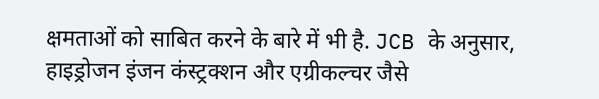क्षमताओं को साबित करने के बारे में भी है. JCB के अनुसार, हाइड्रोजन इंजन कंस्ट्रक्शन और एग्रीकल्चर जैसे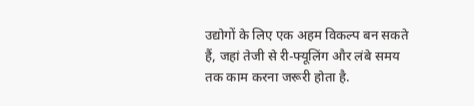उद्योगों के लिए एक अहम विकल्प बन सकते हैं, जहां तेजी से री-फ्यूलिंग और लंबे समय तक काम करना जरूरी होता है.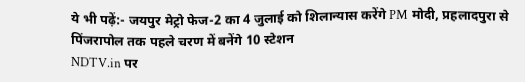ये भी पढ़ें:- जयपुर मेट्रो फेज-2 का 4 जुलाई को शिलान्यास करेंगे PM मोदी, प्रहलादपुरा से पिंजरापोल तक पहले चरण में बनेंगे 10 स्टेशन
NDTV.in पर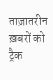ताज़ातरीन ख़बरों को ट्रैक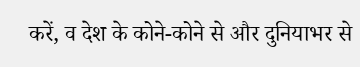करें, व देश के कोने-कोने से और दुनियाभर से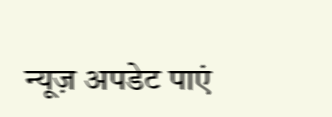न्यूज़ अपडेट पाएं